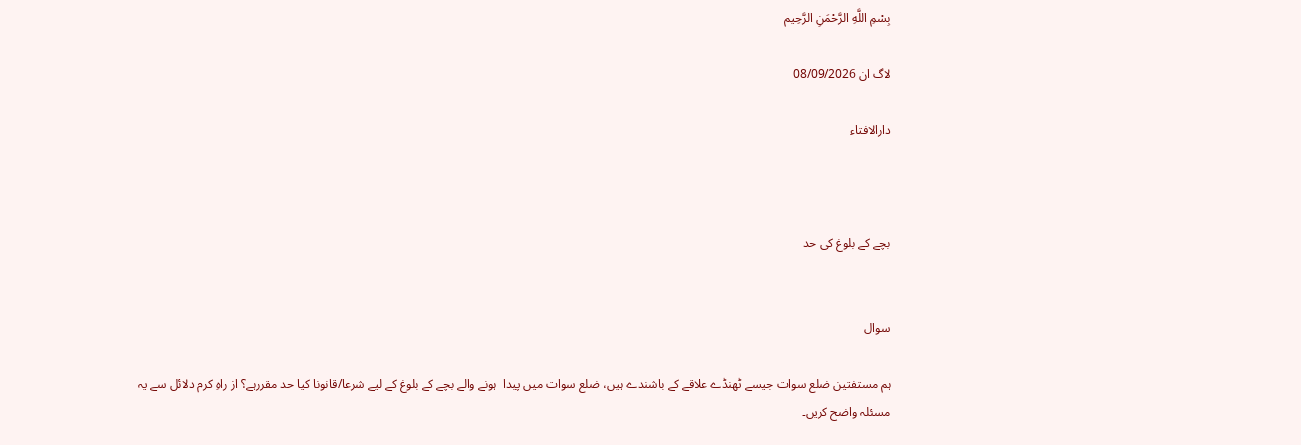بِسْمِ اللَّهِ الرَّحْمَنِ الرَّحِيم

لاگ ان 08/09/2026

دارالافتاء



بچے کے بلوغ کی حد


سوال

ہم مستفتین ضلع سوات جیسے ٹھنڈے علاقے کے باشندے ہیں، ضلع سوات میں پیدا  ہونے والے بچے کے بلوغ کے لیے شرعا/قانونا کیا حد مقررہے؟ از راہِ کرم دلائل سے یہ مسئلہ واضح کریں۔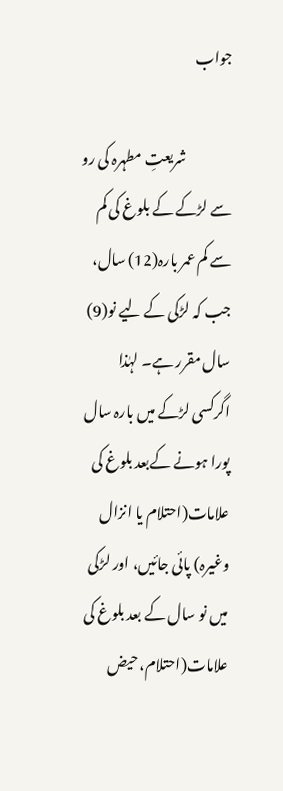جواب

                شریعتِ مطہرہ کی رو سے لڑکے کے بلوغ کی کم سے کم عمر بارہ(12) سال، جب کہ لڑکی کے لیے نو(9) سال مقرر ہے۔ لہٰذا اگرکسی لڑکے میں بارہ سال پورا ہونے کےبعد بلوغ کی علامات(احتلام یا انزال وغیرہ) پائی جائیں، اور لڑکی میں نو سال کے بعد بلوغ کی علامات(احتلام، حیض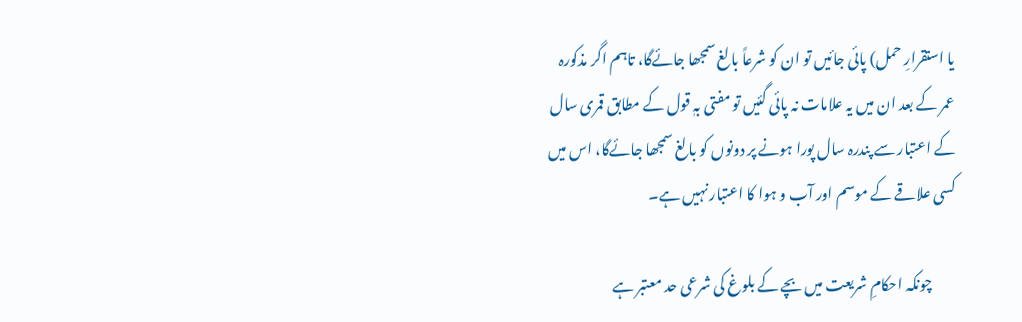یا استقرارِ حمل) پائی جائیں تو ان کو شرعاً بالغ سمجھا جائےگا، تاہم اگر مذکورہ عمر کے بعد ان میں یہ علامات نہ پائی گئیں تو مفتی بہٖ قول کے مطابق قمری سال کے اعتبار سے پندرہ سال پورا ہونے پر دونوں کو بالغ سمجھا جائےگا، اس میں کسی علاقے کے موسم اور آب و ہوا کا اعتبار نہیں ہے۔

        چونکہ احکامِ شریعت میں بچے کے بلوغ کی شرعی حد معتبر ہے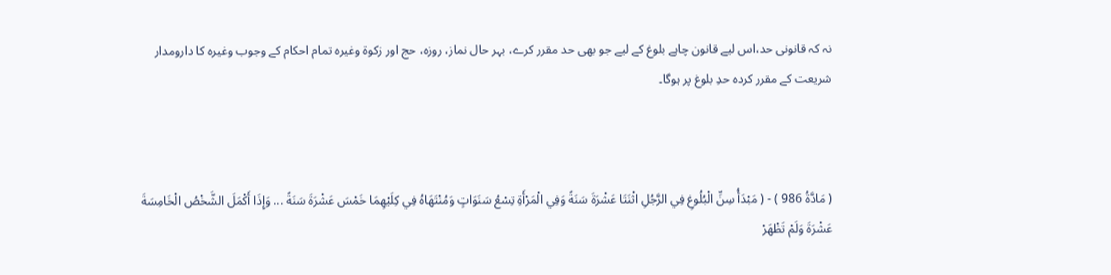نہ کہ قانونی حد،اس لیے قانون چاہے بلوغ کے لیے جو بھی حد مقرر کرے، بہر حال نماز، روزہ، حج اور زکوۃ وغیرہ تمام احکام کے وجوب وغیرہ کا دارومدار شریعت کے مقرر کردہ حدِ بلوغ پر ہوگا۔



( مَادَّةُ 986 ) - ( مَبْدَأُ سِنِّ الْبُلُوغِ فِي الرَّجُلِ اثْنَتَا عَشْرَةَ سَنَةً وَفِي الْمَرْأَةِ تِسْعُ سَنَوَاتٍ وَمُنْتَهَاهُ فِي كِلَيْهِمَا خَمْسَ عَشْرَةَ سَنَةً ... وَإِذَا أَكْمَلَ الشَّخْصُ الْخَامِسَةَ عَشْرَةَ وَلَمْ تَظْهَرْ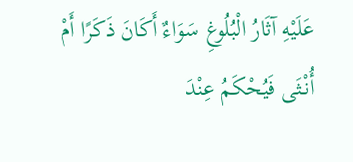عَلَيْهِ آثَارُ الْبُلُوغِ سَوَاءٌ أَكَانَ ذَكَرًا أَمْ أُنْثَى فَيُحْكَمُ عِنْدَ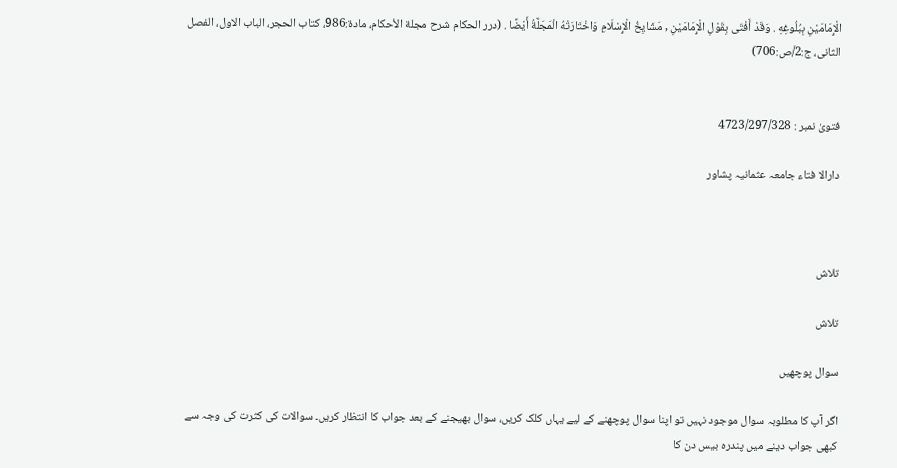الْإِمَامَيْنِ بِبُلُوغِهِ . وَقَدْ أَفْتَى بِقَوْلِ الْإِمَامَيْنِ , مَشَايِخُ الْإِسْلَامِ وَاخْتَارَتْهُ الْمَجَلَّةُ أَيْضًا . (درر الحكام شرح مجلة الأحكام، مادة:986، کتاب الحجر، الباب الاول، الفصل الثانی، ج:2/ص:706)


فتویٰ نمبر : 4723/297/328

دارالا فتاء جامعہ عثمانیہ پشاور



تلاش

تلاش

سوال پوچھیں

اگر آپ کا مطلوبہ سوال موجود نہیں تو اپنا سوال پوچھنے کے لیے یہاں کلک کریں، سوال بھیجنے کے بعد جواب کا انتظار کریں۔ سوالات کی کثرت کی وجہ سے کبھی جواب دینے میں پندرہ بیس دن کا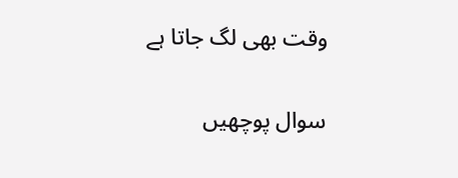وقت بھی لگ جاتا ہے

سوال پوچھیں